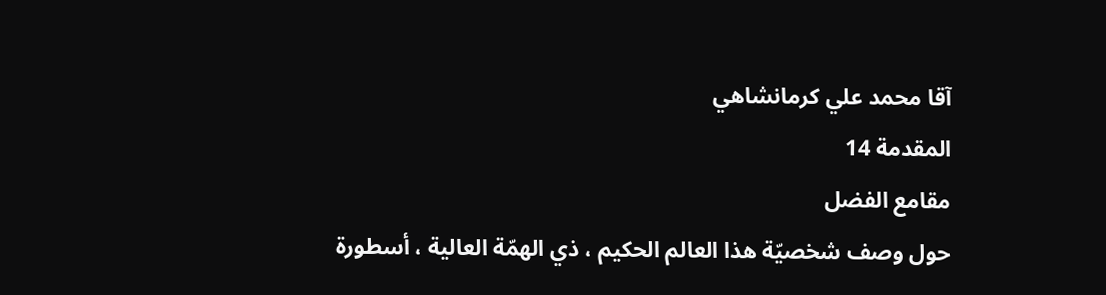آقا محمد علي كرمانشاهي
المقدمة 14
مقامع الفضل
حول وصف شخصيّة هذا العالم الحكيم ، ذي الهمّة العالية ، أسطورة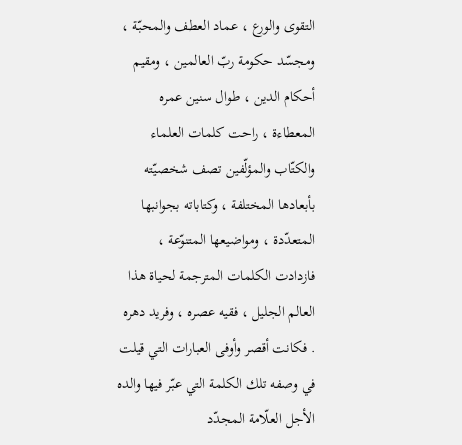التقوى والورع ، عماد العطف والمحبّة ، ومجسّد حكومة ربّ العالمين ، ومقيم أحكام الدين ، طوال سنين عمره المعطاءة ، راحت كلمات العلماء والكتّاب والمؤلّفين تصف شخصيّته بأبعادها المختلفة ، وكتاباته بجوانبها المتعدّدة ، ومواضيعها المتنوّعة ، فازدادت الكلمات المترجمة لحياة هذا العالم الجليل ، فقيه عصره ، وفريد دهره . فكانت أقصر وأوفى العبارات التي قيلت في وصفه تلك الكلمة التي عبّر فيها والده الأجل العلّامة المجدّد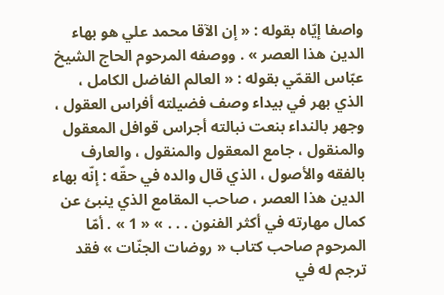واصفا إيّاه بقوله : « إن الآقا محمد علي هو بهاء الدين هذا العصر » . ووصفه المرحوم الحاج الشيخ عبّاس القمّي بقوله : « العالم الفاضل الكامل ، الذي بهر في بيداء وصف فضيلته أفراس العقول ، وجهر بالنداء بنعت نبالته أجراس قوافل المعقول والمنقول ، جامع المعقول والمنقول ، والعارف بالفقه والأصول ، الذي قال والده في حقّه : إنّه بهاء الدين هذا العصر ، صاحب المقامع الذي ينبئ عن كمال مهارته في أكثر الفنون . . . » « 1 » . أمّا المرحوم صاحب كتاب « روضات الجنّات » فقد ترجم له في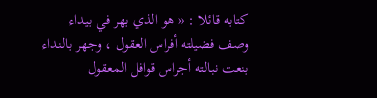كتابه قائلا : « هو الذي بهر في بيداء وصف فضيلته أفراس العقول ، وجهر بالنداء بنعت نبالته أجراس قوافل المعقول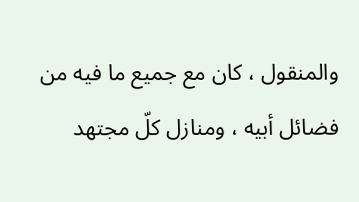والمنقول ، كان مع جميع ما فيه من فضائل أبيه ، ومنازل كلّ مجتهد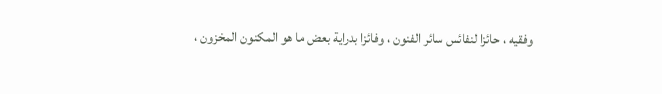وفقيه ، حائزا لنفائس سائر الفنون ، وفائزا بدراية بعض ما هو المكنون المخزون ،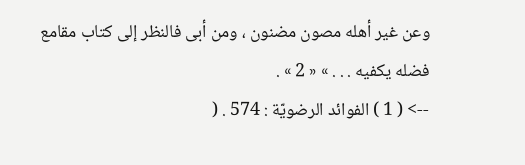وعن غير أهله مصون مضنون ، ومن أبى فالنظر إلى كتاب مقامع فضله يكفيه . . . » « 2 » .
--> ( 1 ) الفوائد الرضويّة : 574 . (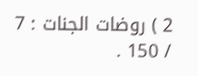2 ) روضات الجنات : 7 / 150 .